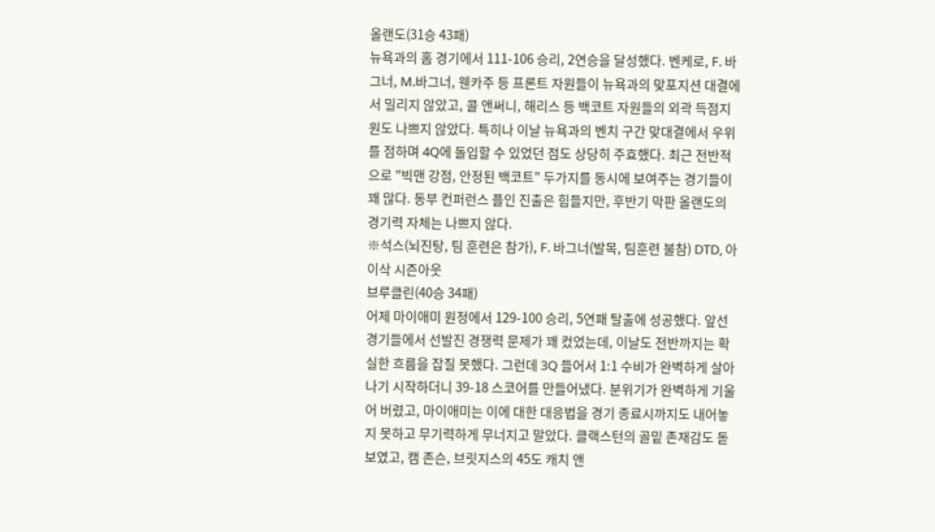올랜도(31승 43패)
뉴욕과의 홈 경기에서 111-106 승리, 2연승을 달성했다. 벤케로, F. 바그너, M.바그너, 웬카주 등 프론트 자원들이 뉴욕과의 맞포지션 대결에서 밀리지 않았고, 콜 앤써니, 해리스 등 백코트 자원들의 외곽 득점지원도 나쁘지 않았다. 특히나 이날 뉴욕과의 벤치 구간 맞대결에서 우위를 점하며 4Q에 돌입할 수 있었던 점도 상당히 주효했다. 최근 전반적으로 "빅맨 강점, 안정된 백코트" 두가지를 동시에 보여주는 경기들이 꽤 많다. 동부 컨퍼런스 플인 진출은 힘들지만, 후반기 막판 올랜도의 경기력 자체는 나쁘지 않다.
※석스(뇌진탕, 팀 훈련은 참가), F. 바그너(발목, 팀훈련 불참) DTD, 아이삭 시즌아웃
브루클린(40승 34패)
어제 마이애미 원정에서 129-100 승리, 5연패 탈출에 성공했다. 앞선 경기들에서 선발진 경쟁력 문제가 꽤 컸었는데, 이날도 전반까지는 확실한 흐름을 잡질 못했다. 그런데 3Q 들어서 1:1 수비가 완벽하게 살아나기 시작하더니 39-18 스코어를 만들어냈다. 분위기가 완벽하게 기울어 버렸고, 마이애미는 이에 대한 대응법을 경기 종료시까지도 내어놓지 못하고 무기력하게 무너지고 말았다. 클랙스턴의 골밑 존재감도 돋보였고, 캠 존슨, 브릿지스의 45도 캐치 앤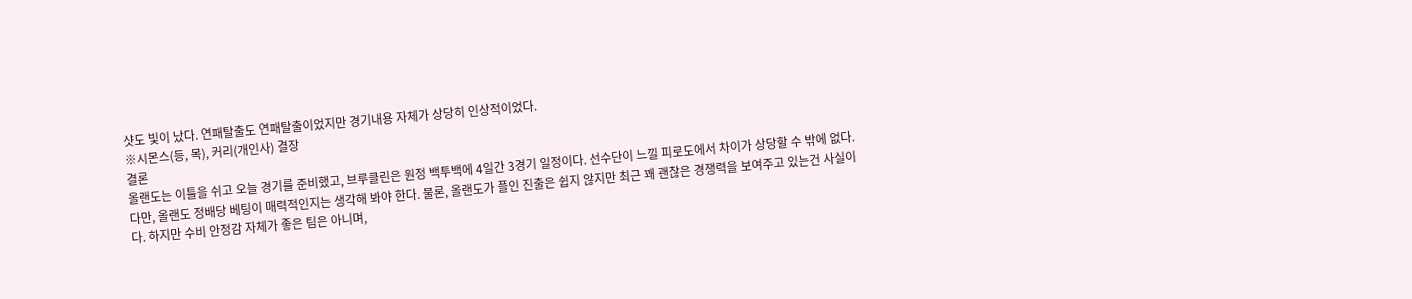샷도 빛이 났다. 연패탈출도 연패탈출이었지만 경기내용 자체가 상당히 인상적이었다.
※시몬스(등, 목), 커리(개인사) 결장
결론
올랜도는 이틀을 쉬고 오늘 경기를 준비했고, 브루클린은 원정 백투백에 4일간 3경기 일정이다. 선수단이 느낄 피로도에서 차이가 상당할 수 밖에 없다. 다만, 올랜도 정배당 베팅이 매력적인지는 생각해 봐야 한다. 물론, 올랜도가 플인 진출은 쉽지 않지만 최근 꽤 괜찮은 경쟁력을 보여주고 있는건 사실이다. 하지만 수비 안정감 자체가 좋은 팀은 아니며,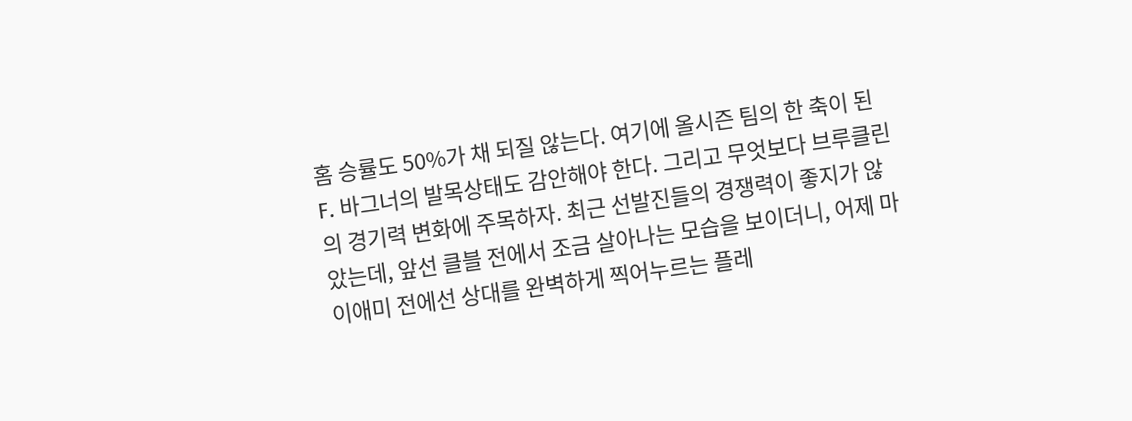홈 승률도 50%가 채 되질 않는다. 여기에 올시즌 팀의 한 축이 된 F. 바그너의 발목상태도 감안해야 한다. 그리고 무엇보다 브루클린의 경기력 변화에 주목하자. 최근 선발진들의 경쟁력이 좋지가 않았는데, 앞선 클블 전에서 조금 살아나는 모습을 보이더니, 어제 마이애미 전에선 상대를 완벽하게 찍어누르는 플레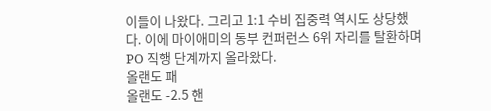이들이 나왔다. 그리고 1:1 수비 집중력 역시도 상당했다. 이에 마이애미의 동부 컨퍼런스 6위 자리를 탈환하며 PO 직행 단계까지 올라왔다.
올랜도 패
올랜도 -2.5 핸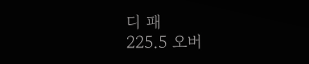디 패
225.5 오버